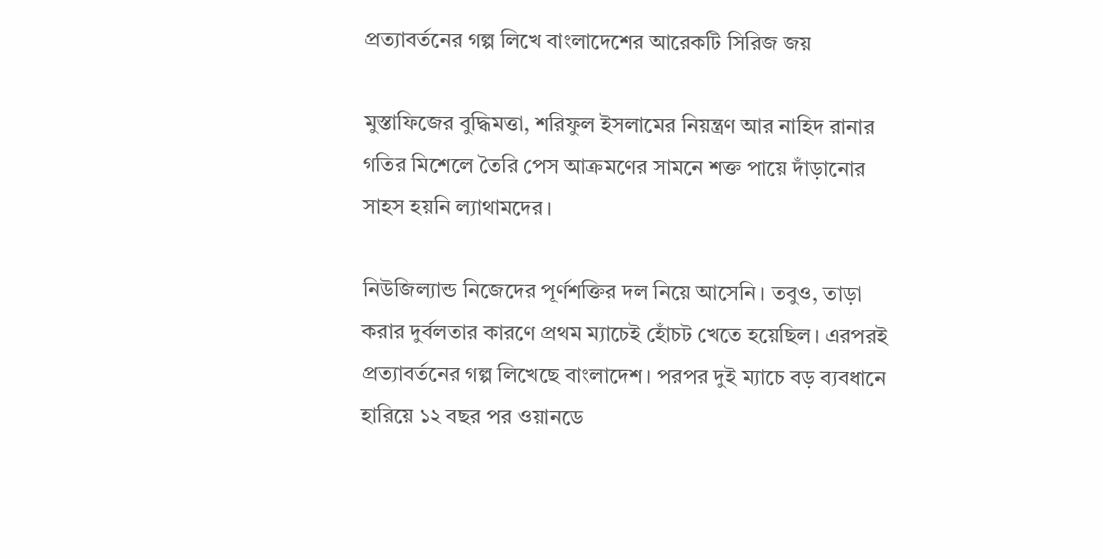প্রত্যাবর্তনের গল্প লিখে বাংলাদেশের আরেকটি সিরিজ জয়

মুস্তাফিজের বুদ্ধিমত্তা, শরিফুল ইসলামের নিয়ন্ত্রণ আর নাহিদ রানার গতির মিশেলে তৈরি পেস আক্রমণের সামনে শক্ত পায়ে দাঁড়ানোর সাহস হয়নি ল্যাথামদের।

নিউজিল্যান্ড নিজেদের পূর্ণশক্তির দল নিয়ে আসেনি। তবুও, তাড়া করার দুর্বলতার কারণে প্রথম ম্যাচেই হোঁচট খেতে হয়েছিল। এরপরই প্রত্যাবর্তনের গল্প লিখেছে বাংলাদেশ। পরপর দুই ম্যাচে বড় ব্যবধানে হারিয়ে ১২ বছর পর ওয়ানডে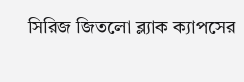সিরিজ জিতলো ব্ল্যাক ক্যাপসের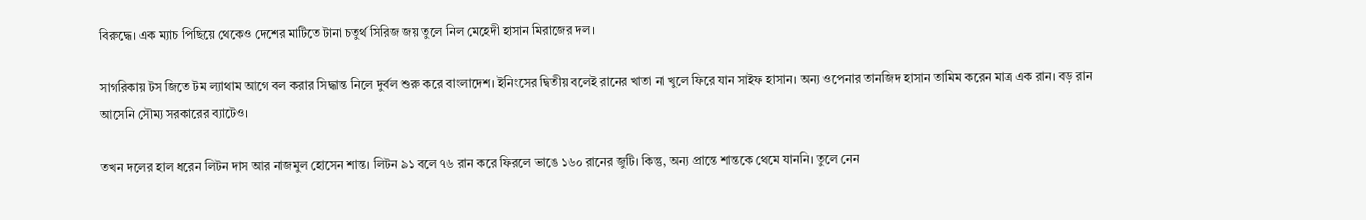বিরুদ্ধে। এক ম্যাচ পিছিয়ে থেকেও দেশের মাটিতে টানা চতুর্থ সিরিজ জয় তুলে নিল মেহেদী হাসান মিরাজের দল।

সাগরিকায় টস জিতে টম ল্যাথাম আগে বল করার সিদ্ধান্ত নিলে দুর্বল শুরু করে বাংলাদেশ। ইনিংসের দ্বিতীয় বলেই রানের খাতা না খুলে ফিরে যান সাইফ হাসান। অন্য ওপেনার তানজিদ হাসান তামিম করেন মাত্র এক রান। বড় রান আসেনি সৌম্য সরকারের ব্যাটেও।

তখন দলের হাল ধরেন লিটন দাস আর নাজমুল হোসেন শান্ত। লিটন ৯১ বলে ৭৬ রান করে ফিরলে ভাঙে ১৬০ রানের জুটি। কিন্তু, অন্য প্রান্তে শান্তকে থেমে যাননি। তুলে নেন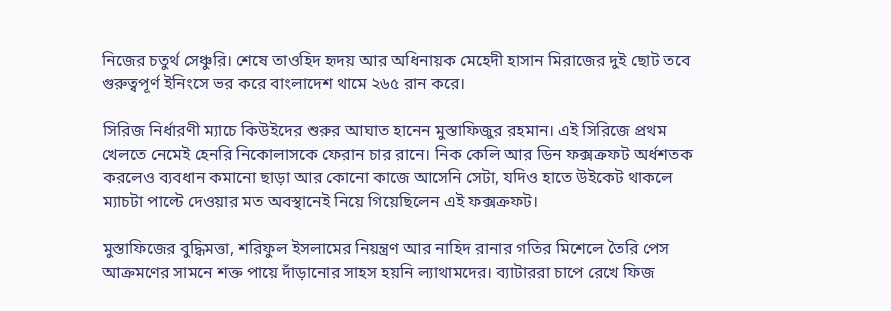নিজের চতুর্থ সেঞ্চুরি। শেষে তাওহিদ হৃদয় আর অধিনায়ক মেহেদী হাসান মিরাজের দুই ছোট তবে গুরুত্বপূর্ণ ইনিংসে ভর করে বাংলাদেশ থামে ২৬৫ রান করে।

সিরিজ নির্ধারণী ম্যাচে কিউইদের শুরুর আঘাত হানেন মুস্তাফিজুর রহমান। এই সিরিজে প্রথম খেলতে নেমেই হেনরি নিকোলাসকে ফেরান চার রানে। নিক কেলি আর ডিন ফক্সক্রফট অর্ধশতক করলেও ব্যবধান কমানো ছাড়া আর কোনো কাজে আসেনি সেটা, যদিও হাতে উইকেট থাকলে ম্যাচটা পাল্টে দেওয়ার মত অবস্থানেই নিয়ে গিয়েছিলেন এই ফক্সক্রফট।

মুস্তাফিজের বুদ্ধিমত্তা, শরিফুল ইসলামের নিয়ন্ত্রণ আর নাহিদ রানার গতির মিশেলে তৈরি পেস আক্রমণের সামনে শক্ত পায়ে দাঁড়ানোর সাহস হয়নি ল্যাথামদের। ব্যাটাররা চাপে রেখে ফিজ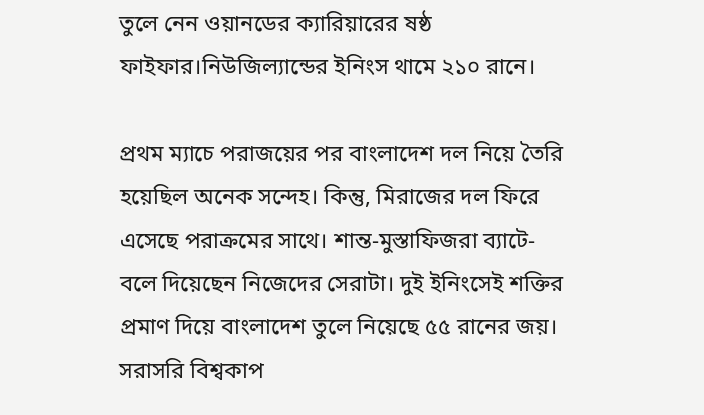তুলে নেন ওয়ানডের ক্যারিয়ারের ষষ্ঠ ফাইফার।নিউজিল্যান্ডের ইনিংস থামে ২১০ রানে।

প্রথম ম্যাচে পরাজয়ের পর বাংলাদেশ দল নিয়ে তৈরি হয়েছিল অনেক সন্দেহ। কিন্তু, মিরাজের দল ফিরে এসেছে পরাক্রমের সাথে। শান্ত-মুস্তাফিজরা ব্যাটে-বলে দিয়েছেন নিজেদের সেরাটা। দুই ইনিংসেই শক্তির প্রমাণ দিয়ে বাংলাদেশ তুলে নিয়েছে ৫৫ রানের জয়। সরাসরি বিশ্বকাপ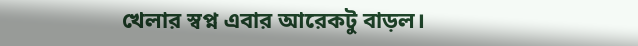খেলার স্বপ্ন এবার আরেকটু বাড়ল।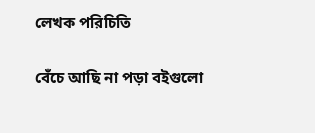লেখক পরিচিতি

বেঁচে আছি না পড়া বইগুলো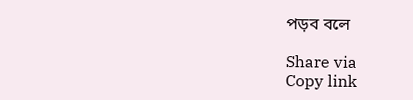পড়ব বলে

Share via
Copy link